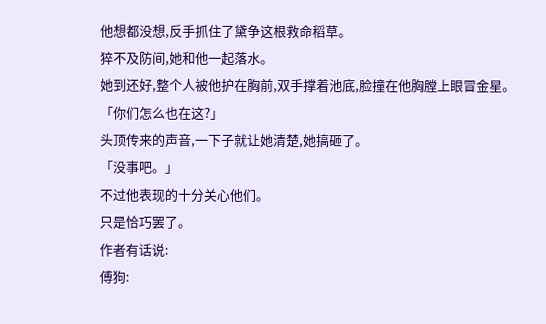他想都没想,反手抓住了黛争这根救命稻草。
猝不及防间,她和他一起落水。
她到还好,整个人被他护在胸前,双手撑着池底,脸撞在他胸膛上眼冒金星。
「你们怎么也在这?」
头顶传来的声音,一下子就让她清楚,她搞砸了。
「没事吧。」
不过他表现的十分关心他们。
只是恰巧罢了。
作者有话说:
傅狗: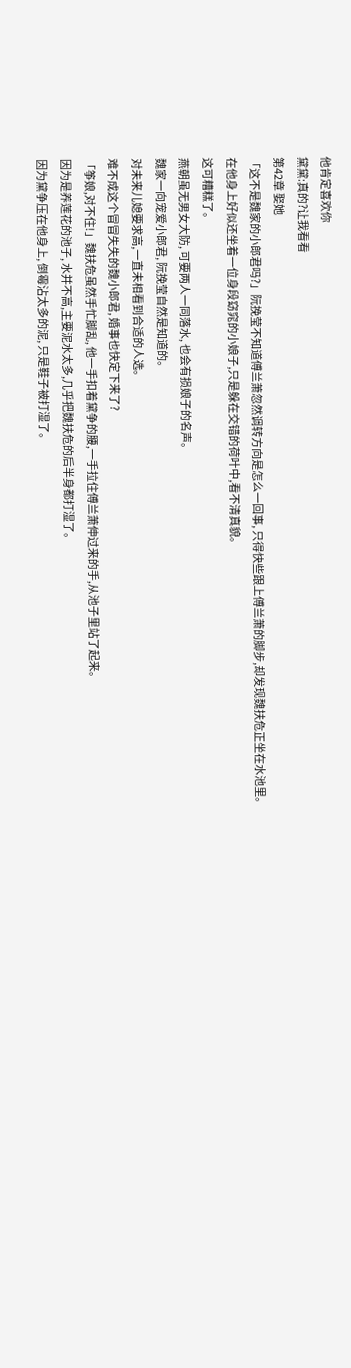他肯定喜欢你
黛黛:真的?让我看看
第42章 娶她
「这不是魏家的小郎君吗?」阮挽莹不知道傅兰萧忽然调转方向是怎么一回事, 只得快些跟上傅兰萧的脚步,却发现魏扶危正坐在水池里。
在他身上好似还坐着一位身段窈窕的小娘子,只是躲在交错的荷叶中,看不清真貌。
这可糟糕了。
燕朝虽无男女大防, 可要两人一同落水, 也会有损娘子的名声。
魏家一向宠爱小郎君, 阮挽莹自然是知道的。
对未来儿媳要求高,一直未相看到合适的人选。
难不成这个冒冒失失的魏小郎君, 婚事也快定下来了?
「筝娘,对不住!」魏扶危虽然手忙脚乱, 他一手扣着黛争的腰,一手拉住傅兰萧伸过来的手,从池子里站了起来。
因为是养莲花的池子, 水并不高,主要泥水太多,几乎把魏扶危的后半身都打湿了。
因为黛争压在他身上, 倒霉沾太多的泥, 只是鞋子被打湿了。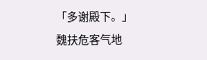「多谢殿下。」
魏扶危客气地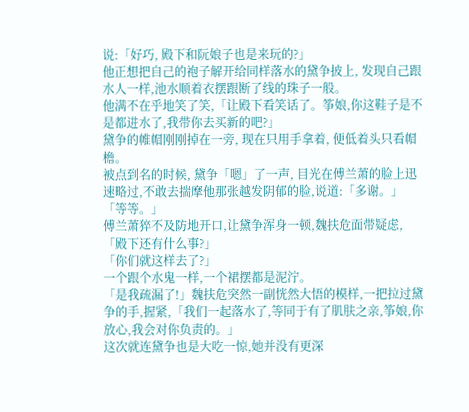说:「好巧, 殿下和阮娘子也是来玩的?」
他正想把自己的袍子解开给同样落水的黛争披上, 发现自己跟水人一样,池水顺着衣摆跟断了线的珠子一般。
他满不在乎地笑了笑,「让殿下看笑话了。筝娘,你这鞋子是不是都进水了,我带你去买新的吧?」
黛争的帷帽刚刚掉在一旁, 现在只用手拿着, 便低着头只看帽檐。
被点到名的时候, 黛争「嗯」了一声, 目光在傅兰萧的脸上迅速略过,不敢去揣摩他那张越发阴郁的脸,说道:「多谢。」
「等等。」
傅兰萧猝不及防地开口,让黛争浑身一顿,魏扶危面带疑虑,「殿下还有什么事?」
「你们就这样去了?」
一个跟个水鬼一样,一个裙摆都是泥泞。
「是我疏漏了!」魏扶危突然一副恍然大悟的模样,一把拉过黛争的手,握紧,「我们一起落水了,等同于有了肌肤之亲,筝娘,你放心,我会对你负责的。」
这次就连黛争也是大吃一惊,她并没有更深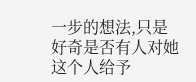一步的想法,只是好奇是否有人对她这个人给予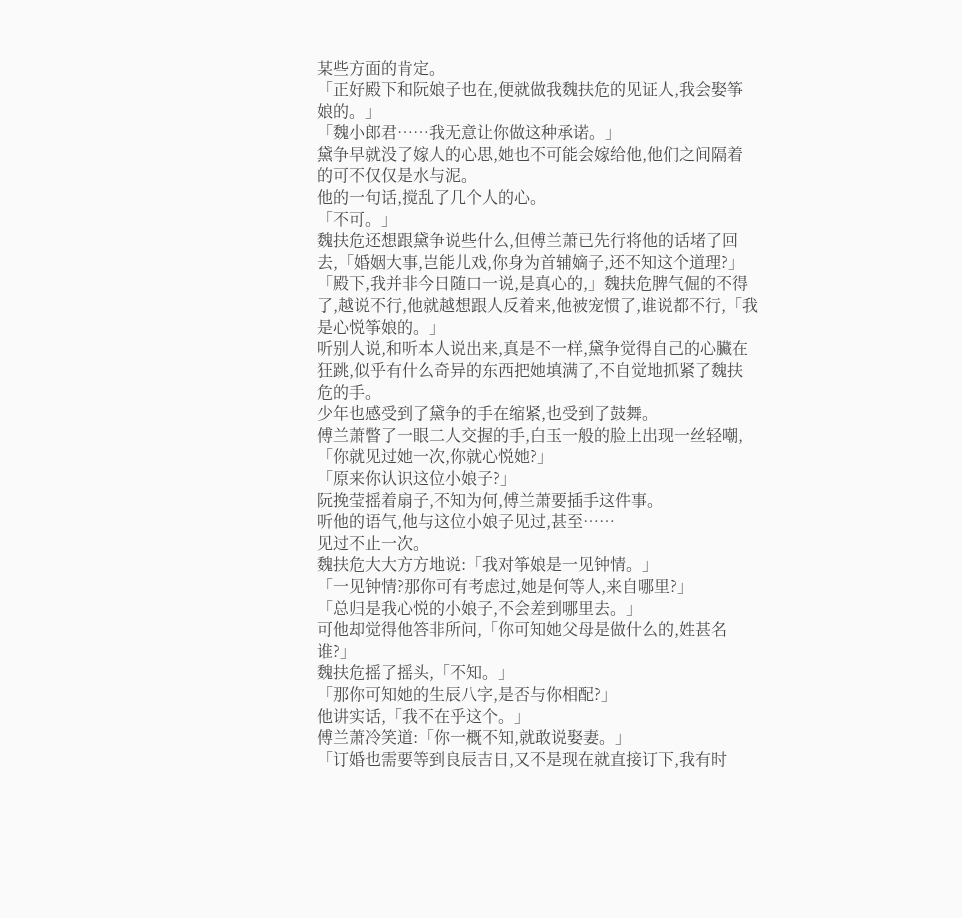某些方面的肯定。
「正好殿下和阮娘子也在,便就做我魏扶危的见证人,我会娶筝娘的。」
「魏小郎君……我无意让你做这种承诺。」
黛争早就没了嫁人的心思,她也不可能会嫁给他,他们之间隔着的可不仅仅是水与泥。
他的一句话,搅乱了几个人的心。
「不可。」
魏扶危还想跟黛争说些什么,但傅兰萧已先行将他的话堵了回去,「婚姻大事,岂能儿戏,你身为首辅嫡子,还不知这个道理?」
「殿下,我并非今日随口一说,是真心的,」魏扶危脾气倔的不得了,越说不行,他就越想跟人反着来,他被宠惯了,谁说都不行,「我是心悦筝娘的。」
听别人说,和听本人说出来,真是不一样,黛争觉得自己的心臟在狂跳,似乎有什么奇异的东西把她填满了,不自觉地抓紧了魏扶危的手。
少年也感受到了黛争的手在缩紧,也受到了鼓舞。
傅兰萧瞥了一眼二人交握的手,白玉一般的脸上出现一丝轻嘲,「你就见过她一次,你就心悦她?」
「原来你认识这位小娘子?」
阮挽莹摇着扇子,不知为何,傅兰萧要插手这件事。
听他的语气,他与这位小娘子见过,甚至……
见过不止一次。
魏扶危大大方方地说:「我对筝娘是一见钟情。」
「一见钟情?那你可有考虑过,她是何等人,来自哪里?」
「总归是我心悦的小娘子,不会差到哪里去。」
可他却觉得他答非所问,「你可知她父母是做什么的,姓甚名谁?」
魏扶危摇了摇头,「不知。」
「那你可知她的生辰八字,是否与你相配?」
他讲实话,「我不在乎这个。」
傅兰萧冷笑道:「你一概不知,就敢说娶妻。」
「订婚也需要等到良辰吉日,又不是现在就直接订下,我有时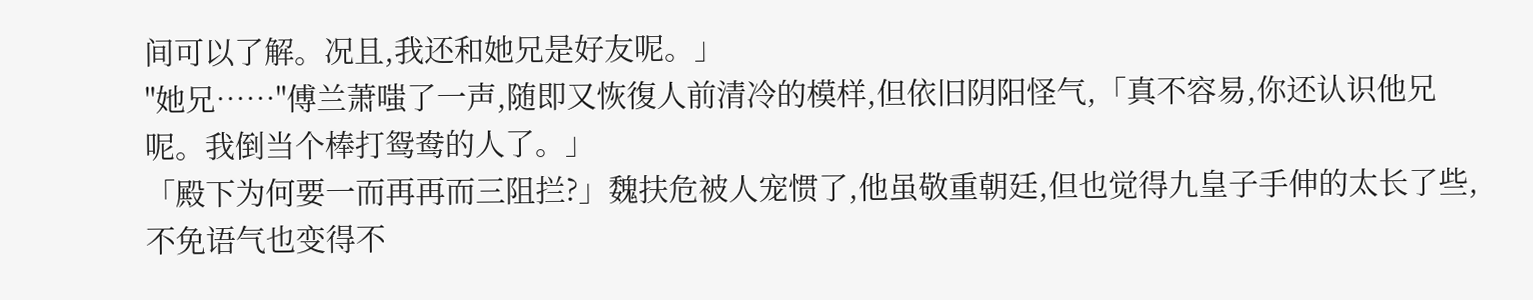间可以了解。况且,我还和她兄是好友呢。」
"她兄……"傅兰萧嗤了一声,随即又恢復人前清冷的模样,但依旧阴阳怪气,「真不容易,你还认识他兄呢。我倒当个棒打鸳鸯的人了。」
「殿下为何要一而再再而三阻拦?」魏扶危被人宠惯了,他虽敬重朝廷,但也觉得九皇子手伸的太长了些,不免语气也变得不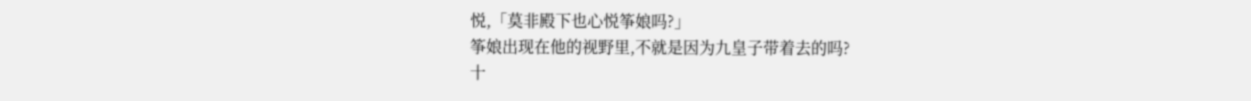悦,「莫非殿下也心悦筝娘吗?」
筝娘出现在他的视野里,不就是因为九皇子带着去的吗?
十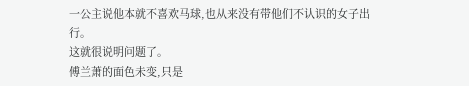一公主说他本就不喜欢马球,也从来没有带他们不认识的女子出行。
这就很说明问题了。
傅兰萧的面色未变,只是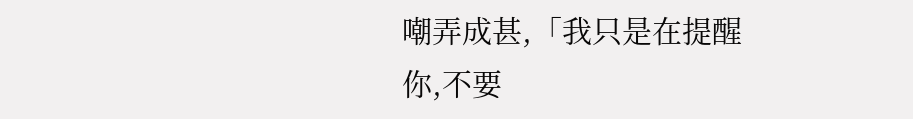嘲弄成甚,「我只是在提醒你,不要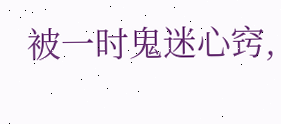被一时鬼迷心窍,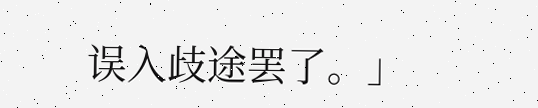误入歧途罢了。」